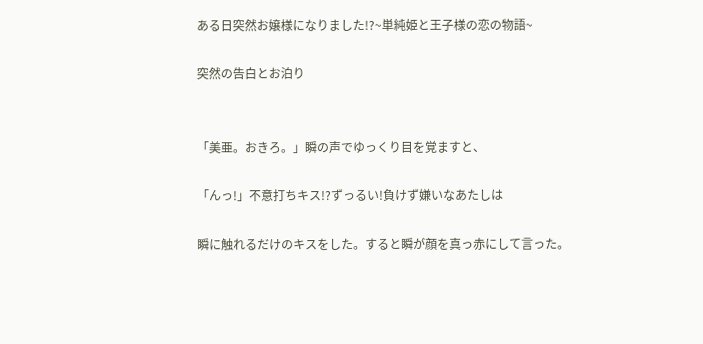ある日突然お嬢様になりました!?~単純姫と王子様の恋の物語~

突然の告白とお泊り


「美亜。おきろ。」瞬の声でゆっくり目を覚ますと、

「んっ!」不意打ちキス!?ずっるい!負けず嫌いなあたしは

瞬に触れるだけのキスをした。すると瞬が顔を真っ赤にして言った。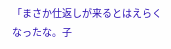「まさか仕返しが来るとはえらくなったな。子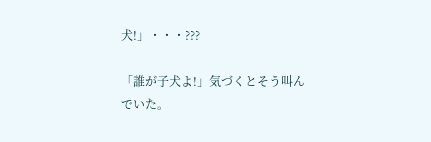犬!」・・・???

「誰が子犬よ!」気づくとそう叫んでいた。